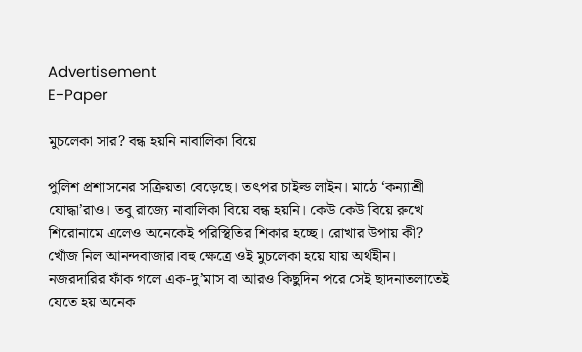Advertisement
E-Paper

মুচলেকা সার? বন্ধ হয়নি নাবালিকা বিয়ে

পুলিশ প্রশাসনের সক্রিয়তা বেড়েছে। তৎপর চাইল্ড লাইন। মাঠে ‘কন্যাশ্রী যোদ্ধা’রাও। তবু রাজ্যে নাবালিকা বিয়ে বন্ধ হয়নি। কেউ কেউ বিয়ে রুখে শিরোনামে এলেও অনেকেই পরিস্থিতির শিকার হচ্ছে। রোখার উপায় কী? খোঁজ নিল আনন্দবাজার।বহু ক্ষেত্রে ওই মুচলেকা হয়ে যায় অর্থহীন। নজরদারির ফাঁক গলে এক-দু’মাস বা আরও কিছুদিন পরে সেই ছাদনাতলাতেই যেতে হয় অনেক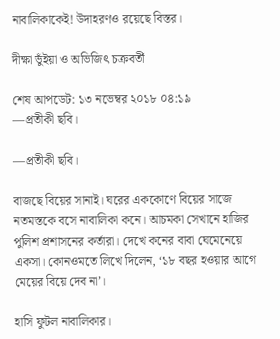নাবালিকাকেই! উদাহরণও রয়েছে বিস্তর।

দীক্ষা ভুঁইয়া ও অভিজিৎ চক্রবর্তী

শেষ আপডেট: ১৩ নভেম্বর ২০১৮ ০৪:১৯
—প্রতীকী ছবি।

—প্রতীকী ছবি।

বাজছে বিয়ের সানাই। ঘরের এককোণে বিয়ের সাজে নতমস্তকে বসে নাবালিকা কনে। আচমকা সেখানে হাজির পুলিশ প্রশাসনের কর্তারা। দেখে কনের বাবা ঘেমেনেয়ে একসা। কোনওমতে লিখে দিলেন, ‘১৮ বছর হওয়ার আগে মেয়ের বিয়ে দেব না’।

হাসি ফুটল নাবালিকার।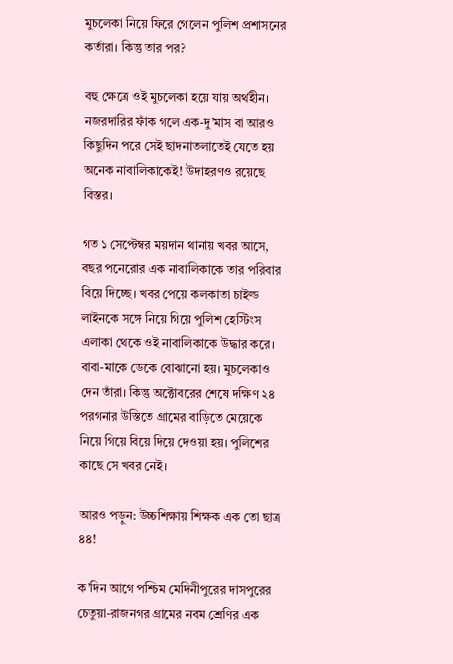মুচলেকা নিয়ে ফিরে গেলেন পুলিশ প্রশাসনের কর্তারা। কিন্তু তার পর?

বহু ক্ষেত্রে ওই মুচলেকা হয়ে যায় অর্থহীন। নজরদারির ফাঁক গলে এক-দু’মাস বা আরও কিছুদিন পরে সেই ছাদনাতলাতেই যেতে হয় অনেক নাবালিকাকেই! উদাহরণও রয়েছে বিস্তর।

গত ১ সেপ্টেম্বর ময়দান থানায় খবর আসে, বছর পনেরোর এক নাবালিকাকে তার পরিবার বিয়ে দিচ্ছে। খবর পেয়ে কলকাতা চাইল্ড লাইনকে সঙ্গে নিয়ে গিয়ে পুলিশ হেস্টিংস এলাকা থেকে ওই নাবালিকাকে উদ্ধার করে। বাবা-মাকে ডেকে বোঝানো হয়। মুচলেকাও দেন তাঁরা। কিন্তু অক্টোবরের শেষে দক্ষিণ ২৪ পরগনার উস্তিতে গ্রামের বাড়িতে মেয়েকে নিয়ে গিয়ে বিয়ে দিয়ে দেওয়া হয়। পুলিশের কাছে সে খবর নেই।

আরও পড়ুন: উচ্চশিক্ষায় শিক্ষক এক তো ছাত্র ৪৪!

ক’দিন আগে পশ্চিম মেদিনীপুরের দাসপুরের চেতুয়া-রাজনগর গ্রামের নবম শ্রেণির এক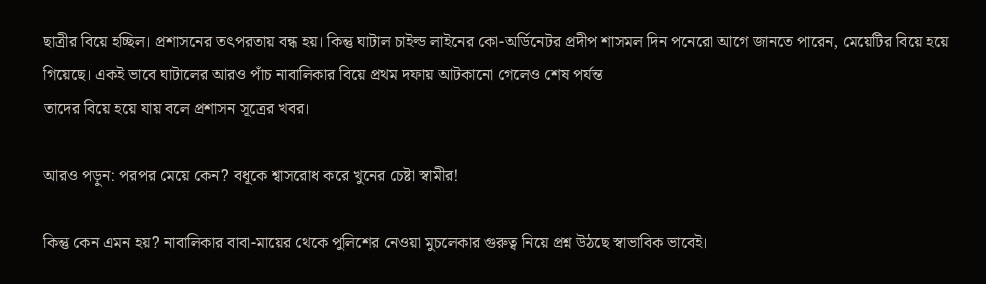ছাত্রীর বিয়ে হচ্ছিল। প্রশাসনের তৎপরতায় বন্ধ হয়। কিন্তু ঘাটাল চাইল্ড লাইনের কো-অর্ডিনেটর প্রদীপ শাসমল দিন পনেরো আগে জানতে পারেন, মেয়েটির বিয়ে হয়ে গিয়েছে। একই ভাবে ঘাটালের আরও পাঁচ নাবালিকার বিয়ে প্রথম দফায় আটকানো গেলেও শেষ পর্যন্ত
তাদের বিয়ে হয়ে যায় বলে প্রশাসন সূত্রের খবর।

আরও পড়ুন: পরপর মেয়ে কেন? বধূকে শ্বাসরোধ করে খুনের চেষ্টা স্বামীর!

কিন্তু কেন এমন হয়? নাবালিকার বাবা-মায়ের থেকে পুলিশের নেওয়া মুচলেকার গুরুত্ব নিয়ে প্রশ্ন উঠছে স্বাভাবিক ভাবেই।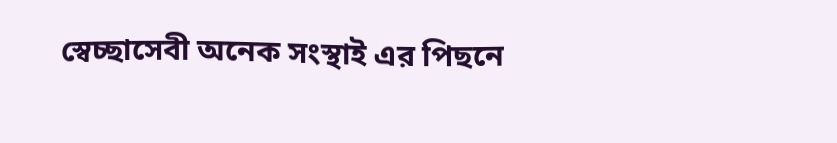স্বেচ্ছাসেবী অনেক সংস্থাই এর পিছনে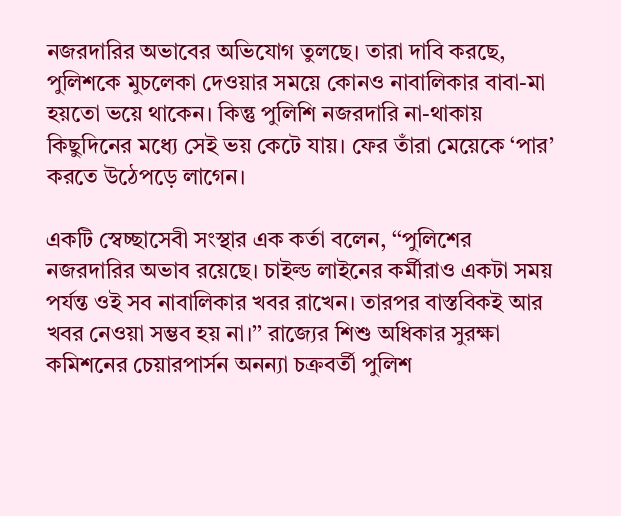নজরদারির অভাবের অভিযোগ তুলছে। তারা দাবি করছে, পুলিশকে মুচলেকা দেওয়ার সময়ে কোনও নাবালিকার বাবা-মা হয়তো ভয়ে থাকেন। কিন্তু পুলিশি নজরদারি না-থাকায় কিছুদিনের মধ্যে সেই ভয় কেটে যায়। ফের তাঁরা মেয়েকে ‘পার’ করতে উঠেপড়ে লাগেন।

একটি স্বেচ্ছাসেবী সংস্থার এক কর্তা বলেন, ‘‘পুলিশের নজরদারির অভাব রয়েছে। চাইল্ড লাইনের কর্মীরাও একটা সময় পর্যন্ত ওই সব নাবালিকার খবর রাখেন। তারপর বাস্তবিকই আর খবর নেওয়া সম্ভব হয় না।’’ রাজ্যের শিশু অধিকার সুরক্ষা কমিশনের চেয়ারপার্সন অনন্যা চক্রবর্তী পুলিশ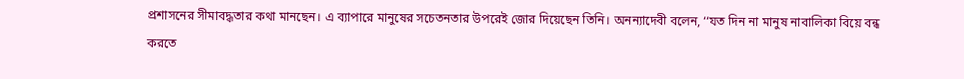প্রশাসনের সীমাবদ্ধতার কথা মানছেন। এ ব্যাপারে মানুষের সচেতনতার উপরেই জোর দিয়েছেন তিনি। অনন্যাদেবী বলেন, ‘‘যত দিন না মানুষ নাবালিকা বিয়ে বন্ধ করতে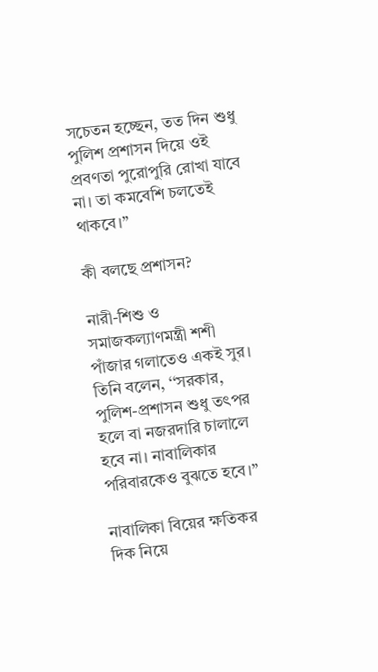সচেতন হচ্ছেন, তত দিন শুধু পুলিশ প্রশাসন দিয়ে ওই প্রবণতা পুরোপুরি রোখা যাবে না। তা কমবেশি চলতেই থাকবে।’’

কী বলছে প্রশাসন?

নারী-শিশু ও সমাজকল্যাণমন্ত্রী শশী পাঁজার গলাতেও একই সুর। তিনি বলেন, ‘‘সরকার, পুলিশ-প্রশাসন শুধু তৎপর হলে বা নজরদারি চালালে হবে না। নাবালিকার পরিবারকেও বুঝতে হবে।’’

নাবালিকা বিয়ের ক্ষতিকর দিক নিয়ে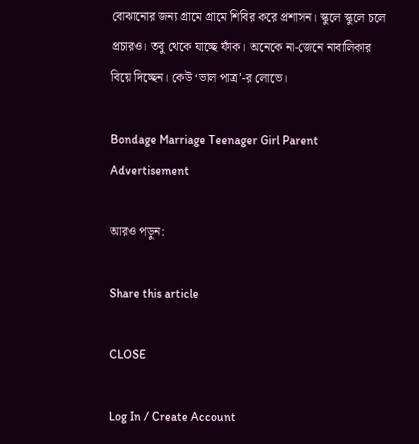বোঝানোর জন্য গ্রামে গ্রামে শিবির করে প্রশাসন। স্কুলে স্কুলে চলে প্রচারও। তবু থেকে যাচ্ছে ফাঁক। অনেকে না-জেনে নাবালিকার বিয়ে দিচ্ছেন। কেউ ‘ভাল পাত্র’-র লোভে।

Bondage Marriage Teenager Girl Parent
Advertisement

আরও পড়ুন:

Share this article

CLOSE

Log In / Create Account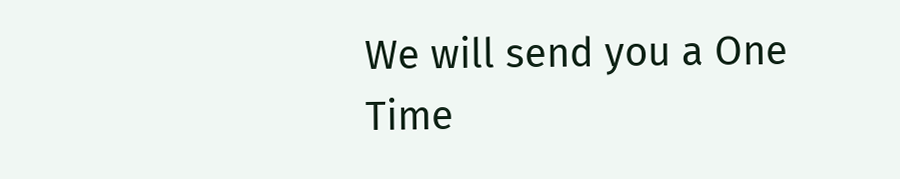We will send you a One Time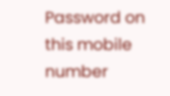Password on this mobile number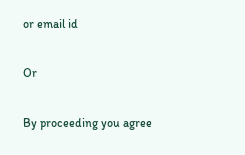or email id

Or

By proceeding you agree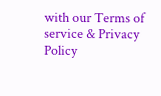with our Terms of service & Privacy Policy